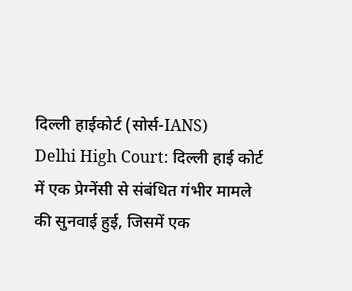दिल्ली हाईकोर्ट (सोर्स-IANS)
Delhi High Court: दिल्ली हाई कोर्ट में एक प्रेग्नेंसी से संबंधित गंभीर मामले की सुनवाई हुई, जिसमें एक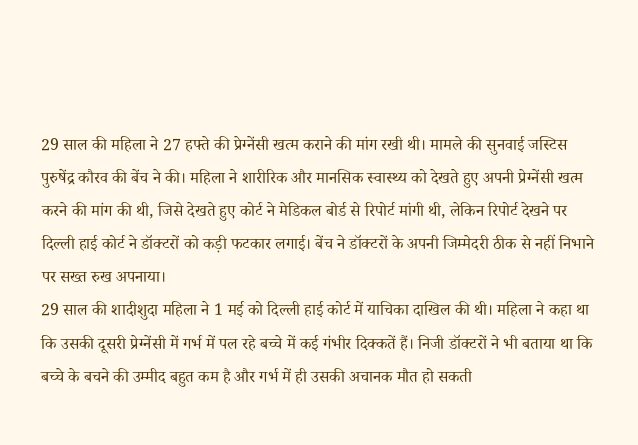29 साल की महिला ने 27 हफ्ते की प्रेग्नेंसी खत्म कराने की मांग रखी थी। मामले की सुनवाई जस्टिस पुरुषेंद्र कौरव की बेंच ने की। महिला ने शारीरिक और मानसिक स्वास्थ्य को देखते हुए अपनी प्रेग्नेंसी खत्म करने की मांग की थी, जिसे देखते हुए कोर्ट ने मेडिकल बोर्ड से रिपोर्ट मांगी थी, लेकिन रिपोर्ट देखने पर दिल्ली हाई कोर्ट ने डॉक्टरों को कड़ी फटकार लगाई। बेंच ने डॉक्टरों के अपनी जिम्मेदरी ठीक से नहीं निभाने पर सख्त रुख अपनाया।
29 साल की शादीशुदा महिला ने 1 मई को दिल्ली हाई कोर्ट में याचिका दाखिल की थी। महिला ने कहा था कि उसकी दूसरी प्रेग्नेंसी में गर्भ में पल रहे बच्चे में कई गंभीर दिक्कतें हैं। निजी डॉक्टरों ने भी बताया था कि बच्चे के बचने की उम्मीद बहुत कम है और गर्भ में ही उसकी अचानक मौत हो सकती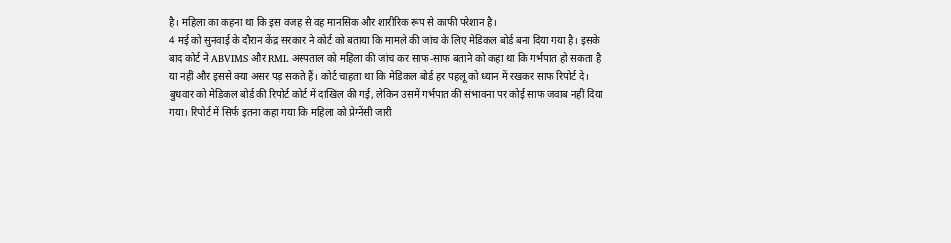है। महिला का कहना था कि इस वजह से वह मानसिक और शारीरिक रूप से काफी परेशान है।
4 मई को सुनवाई के दौरान केंद्र सरकार ने कोर्ट को बताया कि मामले की जांच के लिए मेडिकल बोर्ड बना दिया गया है। इसके बाद कोर्ट ने ABVIMS और RML अस्पताल को महिला की जांच कर साफ-साफ बताने को कहा था कि गर्भपात हो सकता है या नहीं और इससे क्या असर पड़ सकते हैं। कोर्ट चाहता था कि मेडिकल बोर्ड हर पहलू को ध्यान में रखकर साफ रिपोर्ट दे।
बुधवार को मेडिकल बोर्ड की रिपोर्ट कोर्ट में दाखिल की गई, लेकिन उसमें गर्भपात की संभावना पर कोई साफ जवाब नहीं दिया गया। रिपोर्ट में सिर्फ इतना कहा गया कि महिला को प्रेग्नेंसी जारी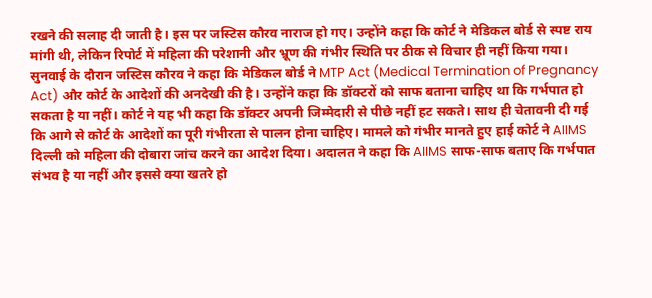रखने की सलाह दी जाती है। इस पर जस्टिस कौरव नाराज हो गए। उन्होंने कहा कि कोर्ट ने मेडिकल बोर्ड से स्पष्ट राय मांगी थी, लेकिन रिपोर्ट में महिला की परेशानी और भ्रूण की गंभीर स्थिति पर ठीक से विचार ही नहीं किया गया।
सुनवाई के दौरान जस्टिस कौरव ने कहा कि मेडिकल बोर्ड ने MTP Act (Medical Termination of Pregnancy Act) और कोर्ट के आदेशों की अनदेखी की है। उन्होंने कहा कि डॉक्टरों को साफ बताना चाहिए था कि गर्भपात हो सकता है या नहीं। कोर्ट ने यह भी कहा कि डॉक्टर अपनी जिम्मेदारी से पीछे नहीं हट सकते। साथ ही चेतावनी दी गई कि आगे से कोर्ट के आदेशों का पूरी गंभीरता से पालन होना चाहिए। मामले को गंभीर मानते हुए हाई कोर्ट ने AIIMS दिल्ली को महिला की दोबारा जांच करने का आदेश दिया। अदालत ने कहा कि AIIMS साफ-साफ बताए कि गर्भपात संभव है या नहीं और इससे क्या खतरे हो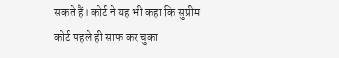सकते हैं। कोर्ट ने यह भी कहा कि सुप्रीम कोर्ट पहले ही साफ कर चुका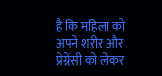है कि महिला को अपने शरीर और प्रेग्नेंसी को लेकर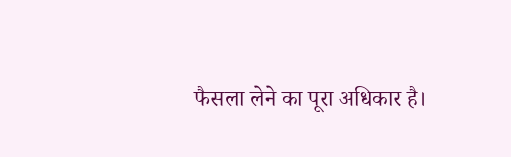फैसला लेने का पूरा अधिकार है।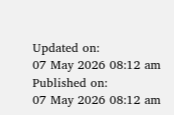Updated on:
07 May 2026 08:12 am
Published on:
07 May 2026 08:12 am